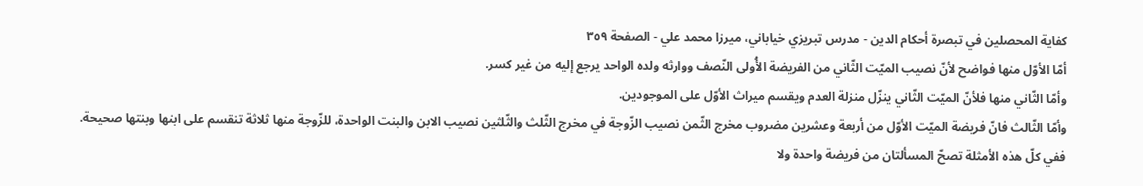كفاية المحصلين في تبصرة أحكام الدين - مدرس تبريزي خياباني، ميرزا محمد علي - الصفحة ٣٥٩
أمّا الأوّل منها فواضح لأنّ نصيب الميّت الثّاني من الفريضة الأُولى النّصف ووارثه ولده الواحد يرجع إليه من غير كسر.
وأمّا الثّاني منها فلأنّ الميّت الثّاني ينزّل منزلة العدم ويقسم ميراث الأوّل على الموجودين.
وأمّا الثّالث فانّ فريضة الميّت الأوّل من أربعة وعشرين مضروب مخرج الثّمن نصيب الزّوجة في مخرج الثّلث والثّلثين نصيب الابن والبنت الواحدة، للزّوجة منها ثلاثة تنقسم على ابنها وبنتها صحيحة.
ففي كلّ هذه الأمثلة تصحّ المسألتان من فريضة واحدة ولا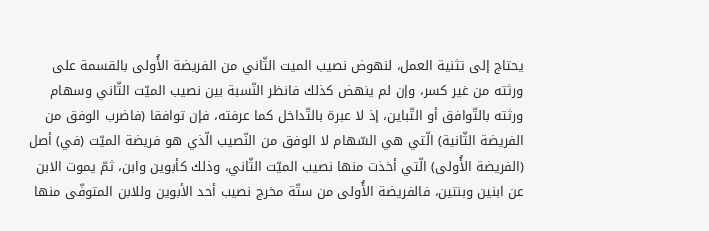يحتاج إلى تثنية العمل، لنهوض نصيب الميت الثّاني من الفريضة الأُولى بالقسمة على ورثته من غير كسر، وإن لم ينهض كذلك فانظر النّسبة بين نصيب الميّت الثّاني وسهام ورثته بالتّوافق أو التّباين، إذ لا عبرة بالتّداخل كما عرفته، فإن توافقا (فاضرب الوفق من الفريضة الثّانية) الّتي هي السّهام لا الوفق من النّصيب الّذي هو فريضة الميّت (في) أصل (الفريضة الأُولى) الّتي أخذت منها نصيب الميّت الثّاني، وذلك كأبوين وابن، ثمّ يموت الابن عن ابنين وبنتين، فالفريضة الأُولى من ستّة مخرج نصيب أحد الأبوين وللابن المتوفّى منها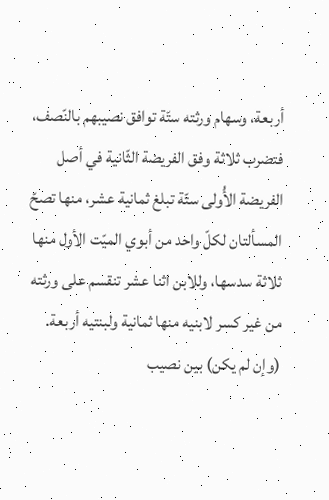أربعة، وسهام ورثته ستّة توافق نصيبهم بالنّصف، فتضرب ثلاثة وفق الفريضة الثّانية في أصل الفريضة الأُولى ستّة تبلغ ثمانية عشر، منها تصحّ المسألتان لكلّ واحد من أبوي الميّت الأول منها ثلاثة سدسها، وللابن اثنا عشر تنقسم على ورثته من غير كسر لابنيه منها ثمانية ولبنتيه أربعة.
(وإن لم يكن) بين نصيب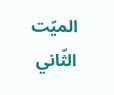الميّت الثّاني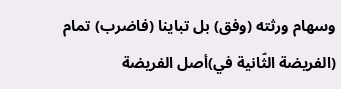وسهام ورثته (وفق) بل تباينا (فاضرب) تمام (الفريضة الثّانية في)أصل الفريضة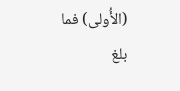(الأُولى) فما بلغ